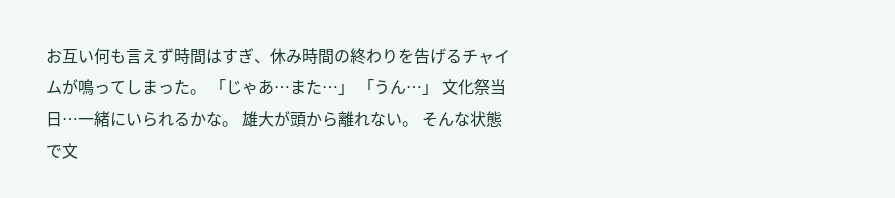お互い何も言えず時間はすぎ、休み時間の終わりを告げるチャイムが鳴ってしまった。 「じゃあ…また…」 「うん…」 文化祭当日…一緒にいられるかな。 雄大が頭から離れない。 そんな状態で文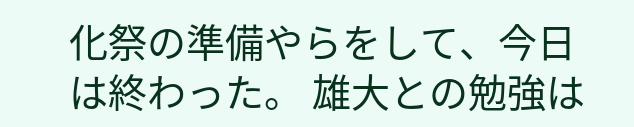化祭の準備やらをして、今日は終わった。 雄大との勉強は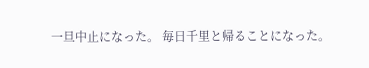一旦中止になった。 毎日千里と帰ることになった。